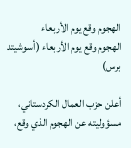الهجوم وقع يوم الأربعاء
الهجوم وقع يوم الأربعاء (أسوشيتد برس)

أعلن حزب العمال الكردستاني، مسؤوليته عن الهجوم الذي وقع،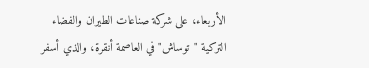الأربعاء، على شركة صناعات الطيران والفضاء التركية "توساش" في العاصمة أنقرة، والذي أسفر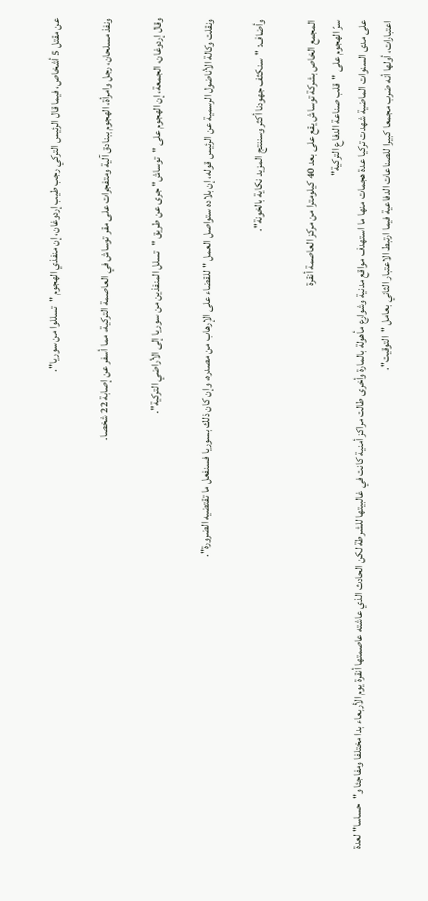عن مقتل 5 أشخاص، فيما قال الرئيس التركي رجب طيب إردوغان، إن منفذي الهجوم "تسللوا من سوريا".

ونفذ مسلحان، رجل وامرأة، الهجوم ببنادق آلية ومتفجرات على مقر توساش في العاصمة التركية، مما أسفر عن إصابة 22 شخصا.

وقال إردوغان، الجمعة، إن الهجوم على "توساش" جرى عن طريق "تسلل المنفذين من سوريا إلى الأراضي التركية".

ونقلت وكالة الأناضول الرسمية عن الرئيس قوله، إن بلاده ستواصل العمل "للقضاء على الإرهاب من مصدره، وإن كان ذلك بسوريا فسنفعل ما تقتضيه الضرورة".

وأضاف: "سنكثف جهودنا أكثر وسننتج المزيد نكاية بالخونة".

المجمع الخاص بشركة توساش يقع على بعد 40 كيلومترا من مركز العاصمة أنقرة
سرّ الهجوم على "قلب صناعة الدفاع التركية"
على مدى السنوات الماضية شهدت تركيا عدة هجمات منها ما استهدف مواقع مدنية وشوارع مأهولة بالمارة وأخرى طالت مراكز أمنية كانت في غالبيتها للشرطة لكن الحادث الذي عاشته عاصمتها أنقرة يوم الأربعاء بدا مختلفا ومفاجئا و"حساسا" لعدة اعتبارات، أولها أنه ضرب مجمعا كبيرا للصناعات الدفاعية فيما ارتبط الاعتبار الثاني بعامل "التوقيت".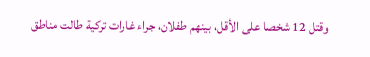وقتل 12 شخصا على الأقل، بينهم طفلان، جراء غارات تركية طالت مناطق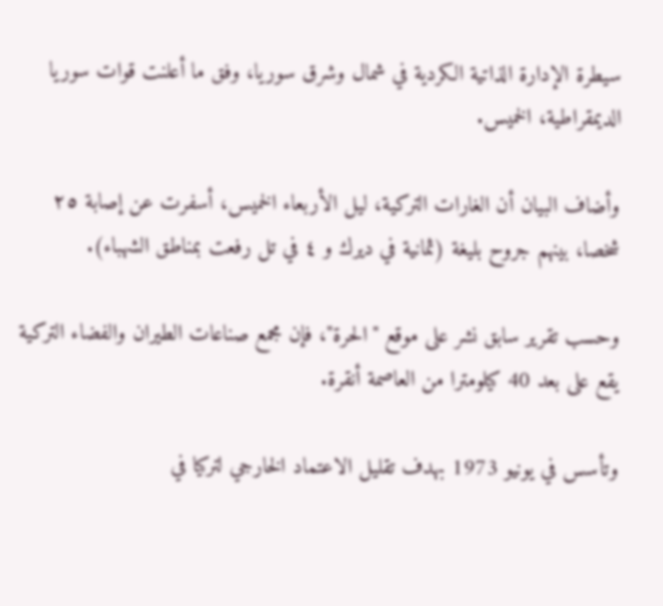سيطرة الإدارة الذاتية الكردية في شمال وشرق سوريا، وفق ما أعلنت قوات سوريا الديمقراطية، الخميس.

وأضاف البيان أن الغارات التركية، ليل الأربعاء الخميس، أسفرت عن إصابة ٢٥ شخصا، بينهم جروح بليغة (ثمانية في ديرك و ٤ في تل رفعت بمناطق الشهباء).

وحسب تقرير سابق نشر على موقع "الحرة"، فإن مجمع صناعات الطيران والفضاء التركية يقع على بعد 40 كيلومترا من العاصمة أنقرة.

وتأسس في يونيو 1973 بهدف تقليل الاعتماد الخارجي لتركيا في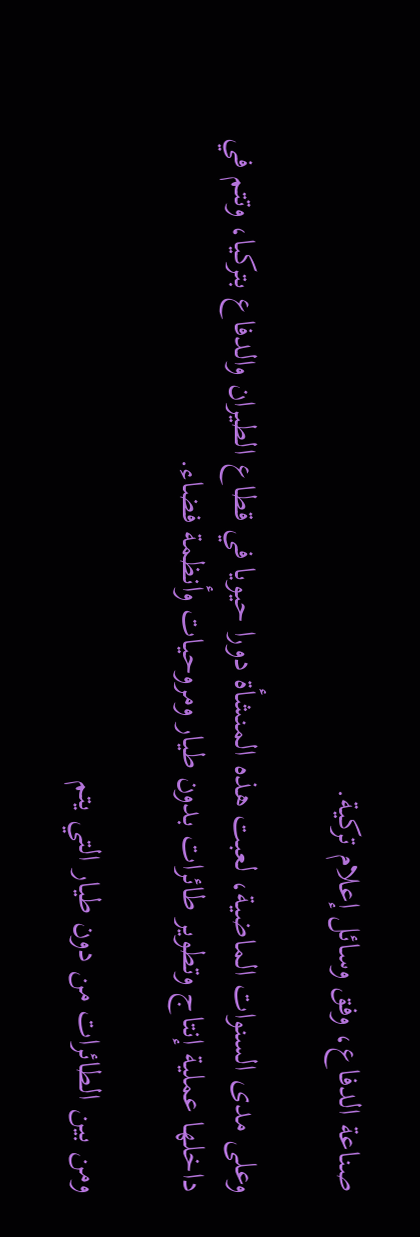صناعة الدفاع، وفق وسائل إعلام تركية.

وعلى مدى السنوات الماضية، لعبت هذه المنشأة دورا حيويا في قطاع الطيران والدفاع بتركيا، وتتم في داخلها عملية إنتاج وتطوير طائرات بدون طيار ومروحيات وأنظمة فضاء.

ومن بين الطائرات من دون طيار التي يتم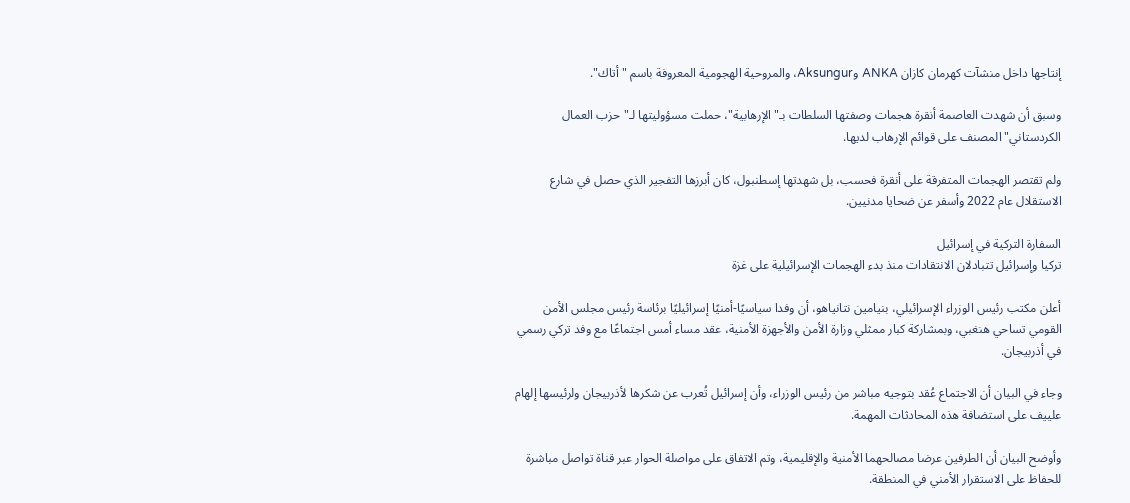إنتاجها داخل منشآت كهرمان كازان ANKA وAksungur، والمروحية الهجومية المعروفة باسم "أتاك".

وسبق أن شهدت العاصمة أنقرة هجمات وصفتها السلطات بـ"الإرهابية"، حملت مسؤوليتها لـ"حزب العمال الكردستاني" المصنف على قوائم الإرهاب لديها.

ولم تقتصر الهجمات المتفرقة على أنقرة فحسب، بل شهدتها إسطنبول، كان أبرزها التفجير الذي حصل في شارع الاستقلال عام 2022 وأسفر عن ضحايا مدنيين.

السفارة التركية في إسرائيل
تركيا وإسرائيل تتبادلان الانتقادات منذ بدء الهجمات الإسرائيلية على غزة

أعلن مكتب رئيس الوزراء الإسرائيلي، بنيامين نتانياهو، أن وفدا سياسيًا-أمنيًا إسرائيليًا برئاسة رئيس مجلس الأمن القومي تساحي هنغبي، وبمشاركة كبار ممثلي وزارة الأمن والأجهزة الأمنية، عقد مساء أمس اجتماعًا مع وفد تركي رسمي في أذربيجان.

وجاء في البيان أن الاجتماع عُقد بتوجيه مباشر من رئيس الوزراء، وأن إسرائيل تُعرب عن شكرها لأذربيجان ولرئيسها إلهام علييف على استضافة هذه المحادثات المهمة.

وأوضح البيان أن الطرفين عرضا مصالحهما الأمنية والإقليمية، وتم الاتفاق على مواصلة الحوار عبر قناة تواصل مباشرة للحفاظ على الاستقرار الأمني في المنطقة.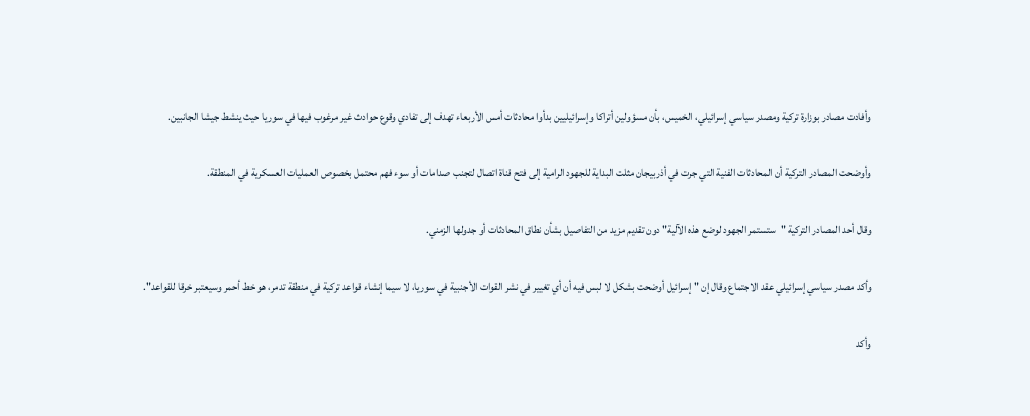وأفادت مصادر بوزارة تركية ومصدر سياسي إسرائيلي، الخميس، بأن مسؤولين أتراكا وإسرائيليين بدأوا محادثات أمس الأربعاء تهدف إلى تفادي وقوع حوادث غير مرغوب فيها في سوريا حيث ينشط جيشا الجانبين.

وأوضحت المصادر التركية أن المحادثات الفنية التي جرت في أذربيجان مثلت البداية للجهود الرامية إلى فتح قناة اتصال لتجنب صدامات أو سوء فهم محتمل بخصوص العمليات العسكرية في المنطقة.

وقال أحد المصادر التركية "ستستمر الجهود لوضع هذه الآلية" دون تقديم مزيد من التفاصيل بشأن نطاق المحادثات أو جدولها الزمني.

وأكد مصدر سياسي إسرائيلي عقد الاجتماع وقال إن "إسرائيل أوضحت بشكل لا لبس فيه أن أي تغيير في نشر القوات الأجنبية في سوريا، لا سيما إنشاء قواعد تركية في منطقة تدمر، هو خط أحمر وسيعتبر خرقا للقواعد".

وأكد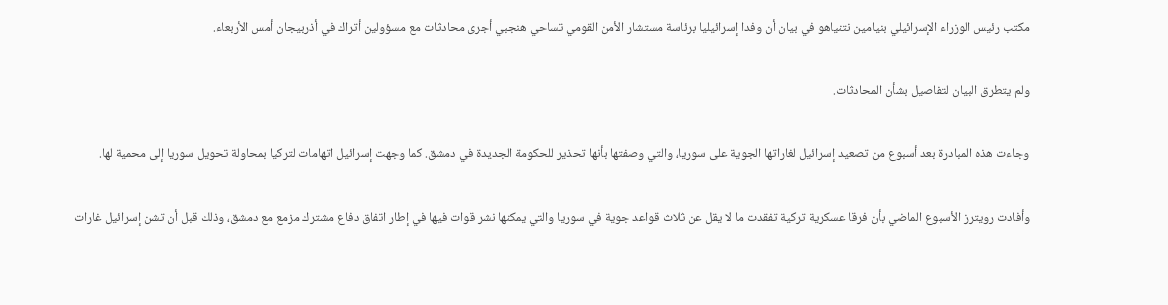مكتب رئيس الوزراء الإسرائيلي بنيامين نتنياهو في بيان أن وفدا إسرائيليا برئاسة مستشار الأمن القومي تساحي هنجبي أجرى محادثات مع مسؤولين أتراك في أذربيجان أمس الأربعاء.

ولم يتطرق البيان لتفاصيل بشأن المحادثات.

وجاءت هذه المبادرة بعد أسبوع من تصعيد إسرائيل لغاراتها الجوية على سوريا، والتي وصفتها بأنها تحذير للحكومة الجديدة في دمشق. كما وجهت إسرائيل اتهامات لتركيا بمحاولة تحويل سوريا إلى محمية لها.

وأفادت رويترز الأسبوع الماضي بأن فرقا عسكرية تركية تفقدت ما لا يقل عن ثلاث قواعد جوية في سوريا والتي يمكنها نشر قوات فيها في إطار اتفاق دفاع مشترك مزمع مع دمشق، وذلك قبل أن تشن إسرائيل غارات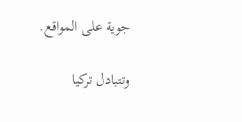جوية على المواقع.

وتتبادل تركيا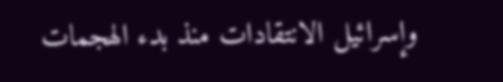وإسرائيل الانتقادات منذ بدء الهجمات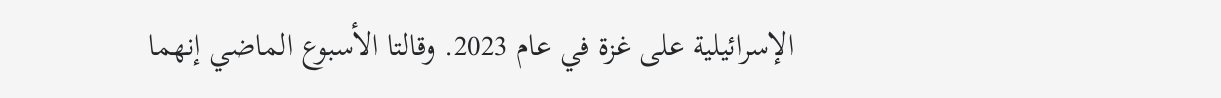الإسرائيلية على غزة في عام 2023. وقالتا الأسبوع الماضي إنهما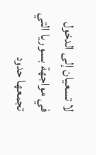لا تسعيان إلى الدخول في مواجهة بسوريا التي تجمعها حدود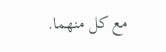مع كل منهما.